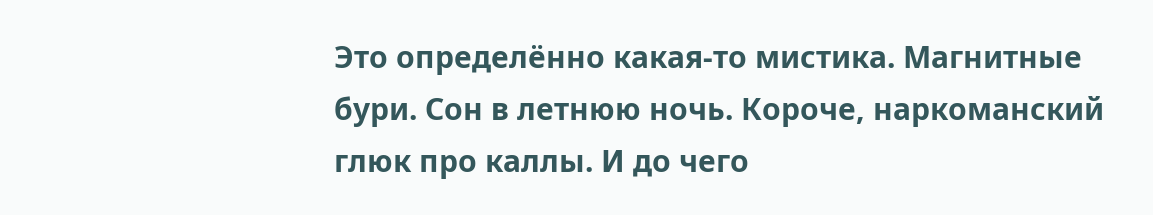Это определённо какая-то мистика. Магнитные бури. Сон в летнюю ночь. Короче, наркоманский глюк про каллы. И до чего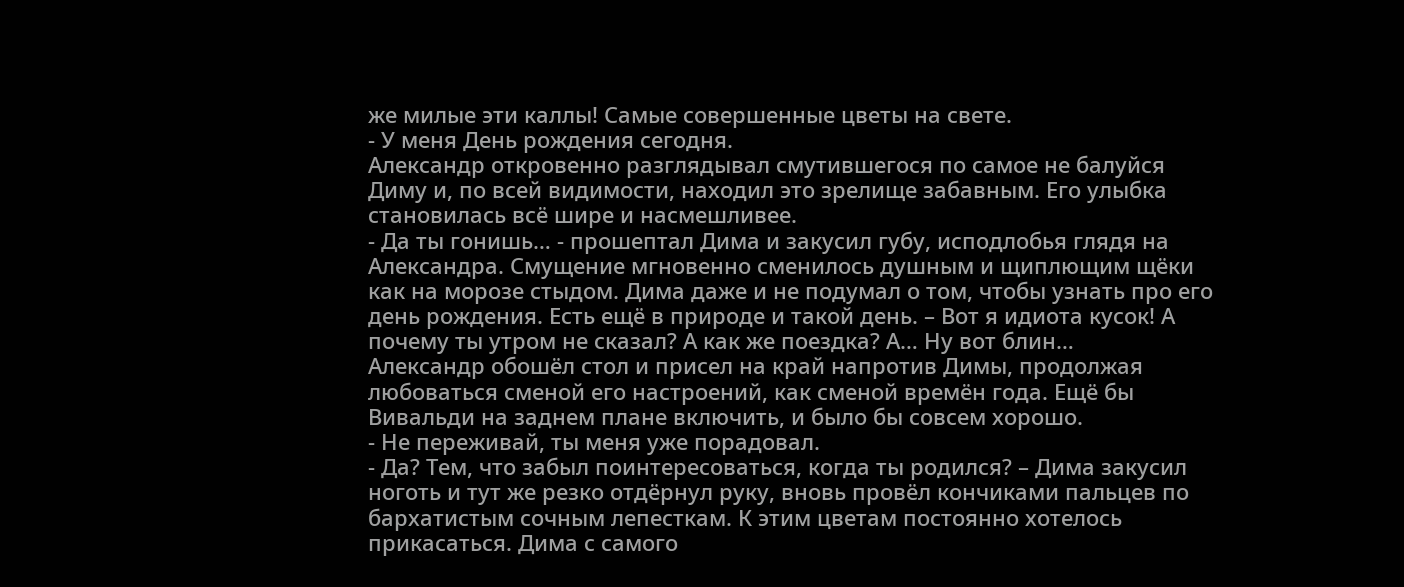же милые эти каллы! Самые совершенные цветы на свете.
- У меня День рождения сегодня.
Александр откровенно разглядывал смутившегося по самое не балуйся Диму и, по всей видимости, находил это зрелище забавным. Его улыбка становилась всё шире и насмешливее.
- Да ты гонишь… - прошептал Дима и закусил губу, исподлобья глядя на Александра. Смущение мгновенно сменилось душным и щиплющим щёки как на морозе стыдом. Дима даже и не подумал о том, чтобы узнать про его день рождения. Есть ещё в природе и такой день. – Вот я идиота кусок! А почему ты утром не сказал? А как же поездка? А… Ну вот блин…
Александр обошёл стол и присел на край напротив Димы, продолжая любоваться сменой его настроений, как сменой времён года. Ещё бы Вивальди на заднем плане включить, и было бы совсем хорошо.
- Не переживай, ты меня уже порадовал.
- Да? Тем, что забыл поинтересоваться, когда ты родился? – Дима закусил ноготь и тут же резко отдёрнул руку, вновь провёл кончиками пальцев по бархатистым сочным лепесткам. К этим цветам постоянно хотелось прикасаться. Дима с самого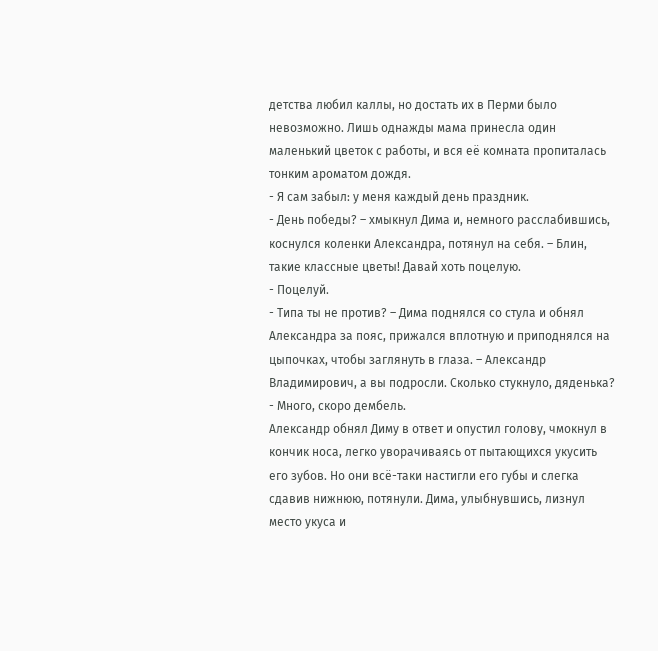детства любил каллы, но достать их в Перми было невозможно. Лишь однажды мама принесла один маленький цветок с работы, и вся её комната пропиталась тонким ароматом дождя.
- Я сам забыл: у меня каждый день праздник.
- День победы? – хмыкнул Дима и, немного расслабившись, коснулся коленки Александра, потянул на себя. – Блин, такие классные цветы! Давай хоть поцелую.
- Поцелуй.
- Типа ты не против? – Дима поднялся со стула и обнял Александра за пояс, прижался вплотную и приподнялся на цыпочках, чтобы заглянуть в глаза. – Александр Владимирович, а вы подросли. Сколько стукнуло, дяденька?
- Много, скоро дембель.
Александр обнял Диму в ответ и опустил голову, чмокнул в кончик носа, легко уворачиваясь от пытающихся укусить его зубов. Но они всё-таки настигли его губы и слегка сдавив нижнюю, потянули. Дима, улыбнувшись, лизнул место укуса и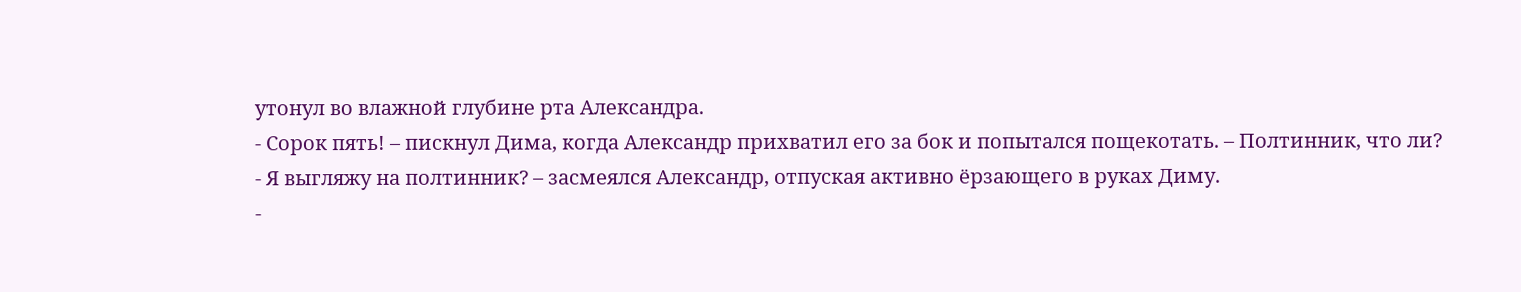утонул во влажной глубине рта Александра.
- Сорок пять! – пискнул Дима, когда Александр прихватил его за бок и попытался пощекотать. – Полтинник, что ли?
- Я выгляжу на полтинник? – засмеялся Александр, отпуская активно ёрзающего в руках Диму.
-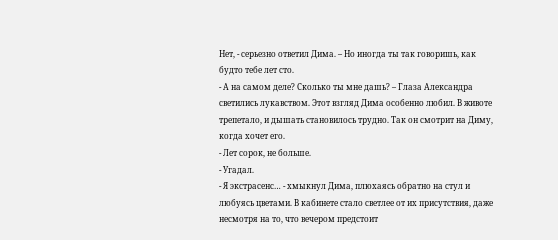Нет, - серьезно ответил Дима. – Но иногда ты так говоришь, как будто тебе лет сто.
- А на самом деле? Сколько ты мне дашь? – Глаза Александра светились лукавством. Этот взгляд Дима особенно любил. В животе трепетало, и дышать становилось трудно. Так он смотрит на Диму, когда хочет его.
- Лет сорок, не больше.
- Угадал.
- Я экстрасенс… - хмыкнул Дима, плюхаясь обратно на стул и любуясь цветами. В кабинете стало светлее от их присутствия, даже несмотря на то, что вечером предстоит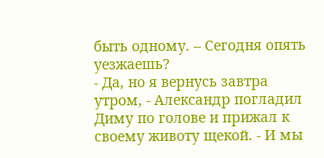быть одному. – Сегодня опять уезжаешь?
- Да, но я вернусь завтра утром, - Александр погладил Диму по голове и прижал к своему животу щекой. - И мы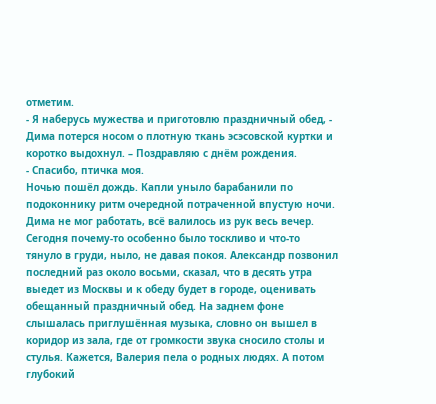отметим.
- Я наберусь мужества и приготовлю праздничный обед, - Дима потерся носом о плотную ткань эсэсовской куртки и коротко выдохнул. – Поздравляю с днём рождения.
- Спасибо, птичка моя.
Ночью пошёл дождь. Капли уныло барабанили по подоконнику ритм очередной потраченной впустую ночи. Дима не мог работать, всё валилось из рук весь вечер. Сегодня почему-то особенно было тоскливо и что-то тянуло в груди, ныло, не давая покоя. Александр позвонил последний раз около восьми, сказал, что в десять утра выедет из Москвы и к обеду будет в городе, оценивать обещанный праздничный обед. На заднем фоне слышалась приглушённая музыка, словно он вышел в коридор из зала, где от громкости звука сносило столы и стулья. Кажется, Валерия пела о родных людях. А потом глубокий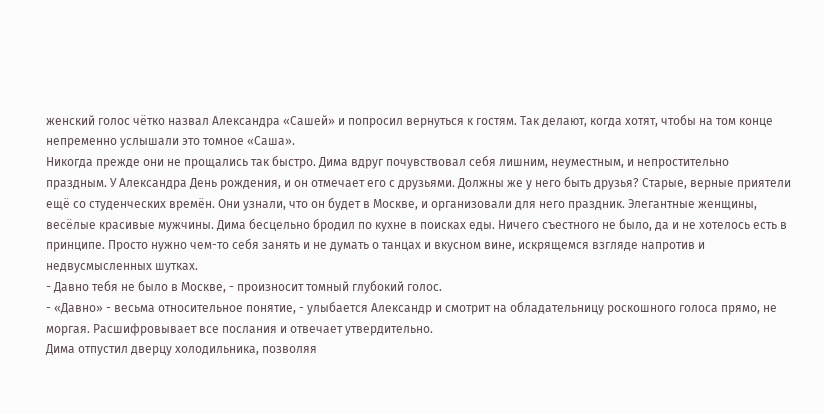женский голос чётко назвал Александра «Сашей» и попросил вернуться к гостям. Так делают, когда хотят, чтобы на том конце непременно услышали это томное «Саша».
Никогда прежде они не прощались так быстро. Дима вдруг почувствовал себя лишним, неуместным, и непростительно праздным. У Александра День рождения, и он отмечает его с друзьями. Должны же у него быть друзья? Старые, верные приятели ещё со студенческих времён. Они узнали, что он будет в Москве, и организовали для него праздник. Элегантные женщины, весёлые красивые мужчины. Дима бесцельно бродил по кухне в поисках еды. Ничего съестного не было, да и не хотелось есть в принципе. Просто нужно чем-то себя занять и не думать о танцах и вкусном вине, искрящемся взгляде напротив и недвусмысленных шутках.
- Давно тебя не было в Москве, - произносит томный глубокий голос.
- «Давно» - весьма относительное понятие, - улыбается Александр и смотрит на обладательницу роскошного голоса прямо, не моргая. Расшифровывает все послания и отвечает утвердительно.
Дима отпустил дверцу холодильника, позволяя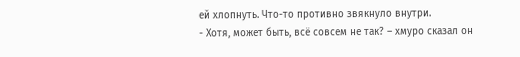ей хлопнуть. Что-то противно звякнуло внутри.
- Хотя, может быть, всё совсем не так? – хмуро сказал он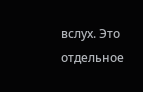вслух. Это отдельное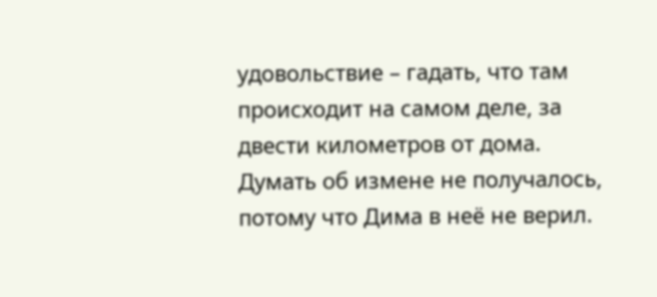удовольствие – гадать, что там происходит на самом деле, за двести километров от дома. Думать об измене не получалось, потому что Дима в неё не верил.